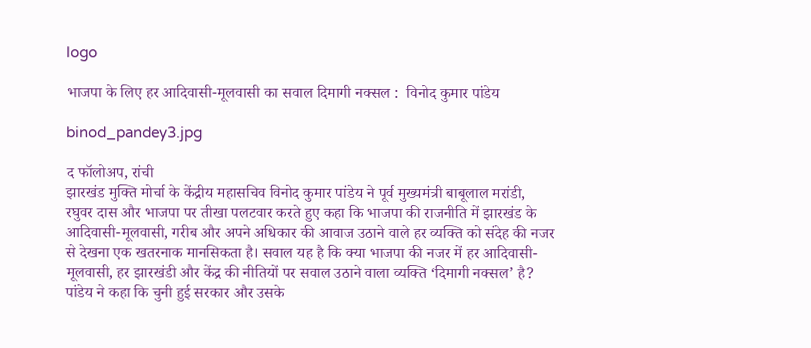logo

भाजपा के लिए हर आदिवासी-मूलवासी का सवाल दिमागी नक्सल :  विनोद कुमार पांडेय

binod_pandey3.jpg

द फॉलोअप, रांची
झारखंड मुक्ति मोर्चा के केंद्रीय महासचिव विनोद कुमार पांडेय ने पूर्व मुख्यमंत्री बाबूलाल मरांडी, रघुवर दास और भाजपा पर तीखा पलटवार करते हुए कहा कि भाजपा की राजनीति में झारखंड के आदिवासी-मूलवासी, गरीब और अपने अधिकार की आवाज उठाने वाले हर व्यक्ति को संदेह की नजर से देखना एक खतरनाक मानसिकता है। सवाल यह है कि क्या भाजपा की नजर में हर आदिवासी-मूलवासी, हर झारखंडी और केंद्र की नीतियों पर सवाल उठाने वाला व्यक्ति ‘दिमागी नक्सल’ है? पांडेय ने कहा कि चुनी हुई सरकार और उसके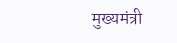मुख्यमंत्री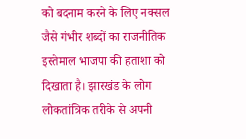को बदनाम करने के लिए नक्सल जैसे गंभीर शब्दों का राजनीतिक इस्तेमाल भाजपा की हताशा को दिखाता है। झारखंड के लोग लोकतांत्रिक तरीके से अपनी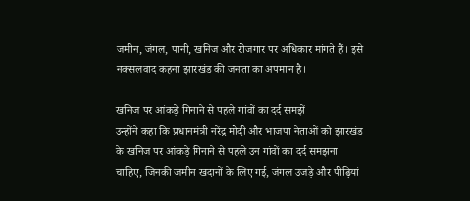जमीन, जंगल, पानी, खनिज और रोजगार पर अधिकार मांगते हैं। इसे नक्सलवाद कहना झारखंड की जनता का अपमान है।

खनिज पर आंकड़े गिनाने से पहले गांवों का दर्द समझें
उन्होंने कहा कि प्रधानमंत्री नरेंद्र मोदी और भाजपा नेताओं को झारखंड के खनिज पर आंकड़े गिनाने से पहले उन गांवों का दर्द समझना चाहिए, जिनकी जमीन खदानों के लिए गई, जंगल उजड़े और पीढ़ियां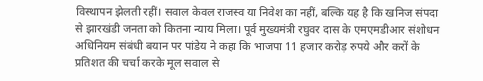विस्थापन झेलती रहीं। सवाल केवल राजस्व या निवेश का नहीं, बल्कि यह है कि खनिज संपदा से झारखंडी जनता को कितना न्याय मिला। पूर्व मुख्यमंत्री रघुवर दास के एमएमडीआर संशोधन अधिनियम संबंधी बयान पर पांडेय ने कहा कि भाजपा 11 हजार करोड़ रुपये और करों के प्रतिशत की चर्चा करके मूल सवाल से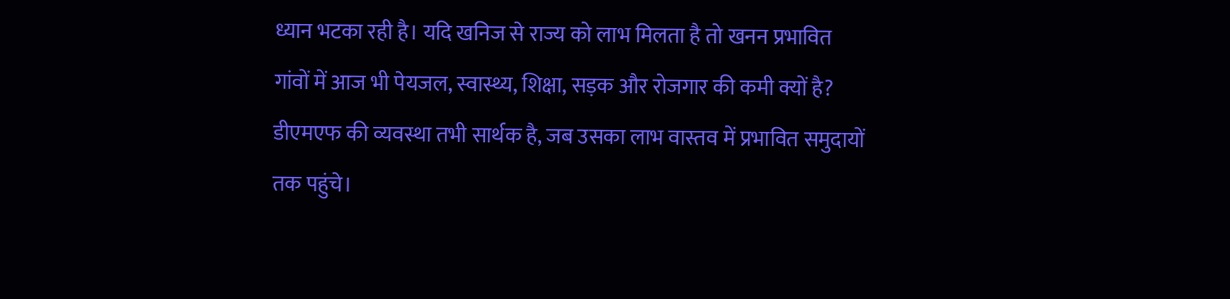ध्यान भटका रही है। यदि खनिज से राज्य को लाभ मिलता है तो खनन प्रभावित गांवों में आज भी पेयजल, स्वास्थ्य, शिक्षा, सड़क और रोजगार की कमी क्यों है? डीएमएफ की व्यवस्था तभी सार्थक है, जब उसका लाभ वास्तव में प्रभावित समुदायों तक पहुंचे।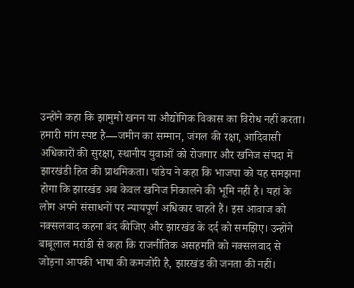उन्होंने कहा कि झामुमो खनन या औद्योगिक विकास का विरोध नहीं करता। हमारी मांग स्पष्ट है—जमीन का सम्मान, जंगल की रक्षा, आदिवासी अधिकारों की सुरक्षा, स्थानीय युवाओं को रोजगार और खनिज संपदा में झारखंडी हित की प्राथमिकता। पांडेय ने कहा कि भाजपा को यह समझना होगा कि झारखंड अब केवल खनिज निकालने की भूमि नहीं है। यहां के लोग अपने संसाधनों पर न्यायपूर्ण अधिकार चाहते हैं। इस आवाज को नक्सलवाद कहना बंद कीजिए और झारखंड के दर्द को समझिए। उन्होंने बाबूलाल मरांडी से कहा कि राजनीतिक असहमति को नक्सलवाद से जोड़ना आपकी भाषा की कमजोरी है, झारखंड की जनता की नहीं।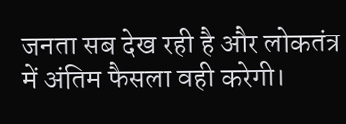जनता सब देख रही है और लोकतंत्र में अंतिम फैसला वही करेगी।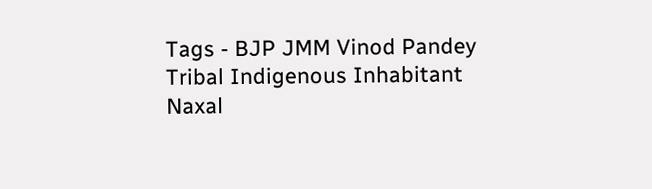Tags - BJP JMM Vinod Pandey Tribal Indigenous Inhabitant Naxal